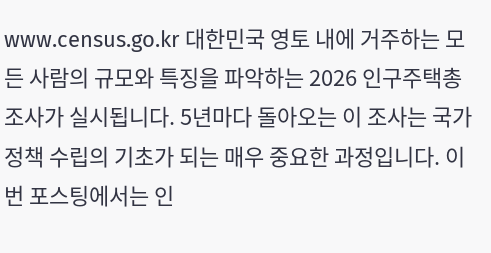www.census.go.kr 대한민국 영토 내에 거주하는 모든 사람의 규모와 특징을 파악하는 2026 인구주택총조사가 실시됩니다. 5년마다 돌아오는 이 조사는 국가 정책 수립의 기초가 되는 매우 중요한 과정입니다. 이번 포스팅에서는 인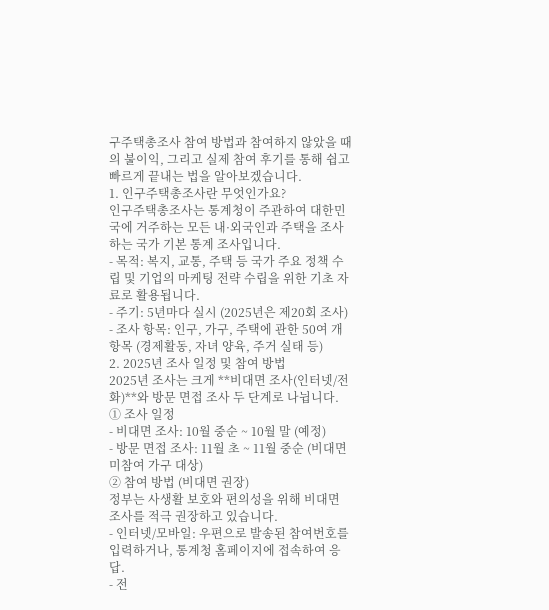구주택총조사 참여 방법과 참여하지 않았을 때의 불이익, 그리고 실제 참여 후기를 통해 쉽고 빠르게 끝내는 법을 알아보겠습니다.
1. 인구주택총조사란 무엇인가요?
인구주택총조사는 통계청이 주관하여 대한민국에 거주하는 모든 내·외국인과 주택을 조사하는 국가 기본 통계 조사입니다.
- 목적: 복지, 교통, 주택 등 국가 주요 정책 수립 및 기업의 마케팅 전략 수립을 위한 기초 자료로 활용됩니다.
- 주기: 5년마다 실시 (2025년은 제20회 조사)
- 조사 항목: 인구, 가구, 주택에 관한 50여 개 항목 (경제활동, 자녀 양육, 주거 실태 등)
2. 2025년 조사 일정 및 참여 방법
2025년 조사는 크게 **비대면 조사(인터넷/전화)**와 방문 면접 조사 두 단계로 나뉩니다.
① 조사 일정
- 비대면 조사: 10월 중순 ~ 10월 말 (예정)
- 방문 면접 조사: 11월 초 ~ 11월 중순 (비대면 미참여 가구 대상)
② 참여 방법 (비대면 권장)
정부는 사생활 보호와 편의성을 위해 비대면 조사를 적극 권장하고 있습니다.
- 인터넷/모바일: 우편으로 발송된 참여번호를 입력하거나, 통계청 홈페이지에 접속하여 응답.
- 전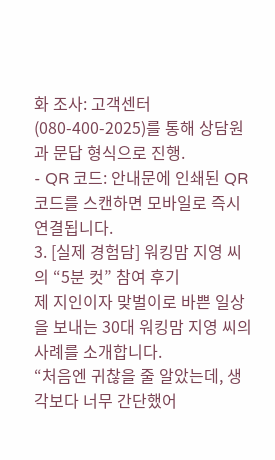화 조사: 고객센터(080-400-2025)를 통해 상담원과 문답 형식으로 진행.
- QR 코드: 안내문에 인쇄된 QR 코드를 스캔하면 모바일로 즉시 연결됩니다.
3. [실제 경험담] 워킹맘 지영 씨의 “5분 컷” 참여 후기
제 지인이자 맞벌이로 바쁜 일상을 보내는 30대 워킹맘 지영 씨의 사례를 소개합니다.
“처음엔 귀찮을 줄 알았는데, 생각보다 너무 간단했어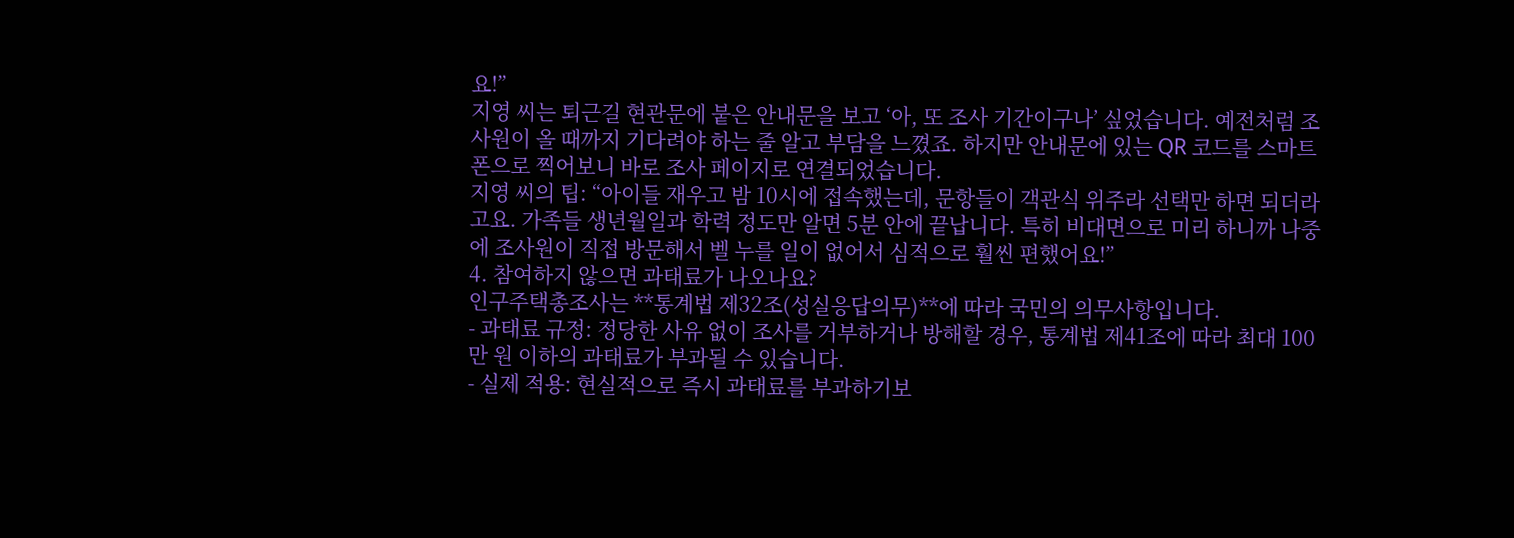요!”
지영 씨는 퇴근길 현관문에 붙은 안내문을 보고 ‘아, 또 조사 기간이구나’ 싶었습니다. 예전처럼 조사원이 올 때까지 기다려야 하는 줄 알고 부담을 느꼈죠. 하지만 안내문에 있는 QR 코드를 스마트폰으로 찍어보니 바로 조사 페이지로 연결되었습니다.
지영 씨의 팁: “아이들 재우고 밤 10시에 접속했는데, 문항들이 객관식 위주라 선택만 하면 되더라고요. 가족들 생년월일과 학력 정도만 알면 5분 안에 끝납니다. 특히 비대면으로 미리 하니까 나중에 조사원이 직접 방문해서 벨 누를 일이 없어서 심적으로 훨씬 편했어요!”
4. 참여하지 않으면 과태료가 나오나요?
인구주택총조사는 **통계법 제32조(성실응답의무)**에 따라 국민의 의무사항입니다.
- 과태료 규정: 정당한 사유 없이 조사를 거부하거나 방해할 경우, 통계법 제41조에 따라 최대 100만 원 이하의 과태료가 부과될 수 있습니다.
- 실제 적용: 현실적으로 즉시 과태료를 부과하기보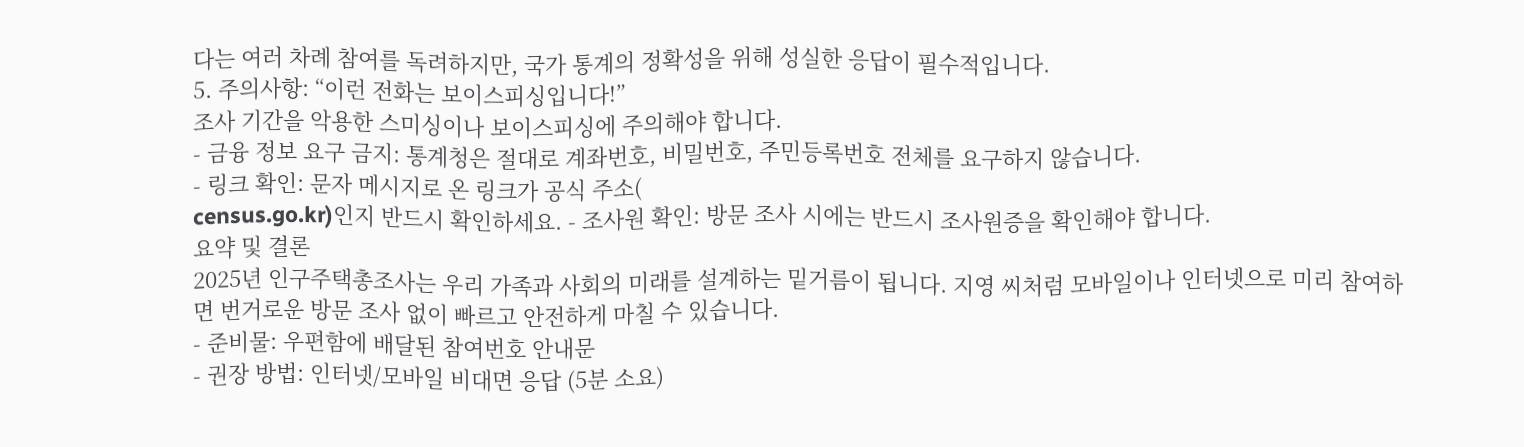다는 여러 차례 참여를 독려하지만, 국가 통계의 정확성을 위해 성실한 응답이 필수적입니다.
5. 주의사항: “이런 전화는 보이스피싱입니다!”
조사 기간을 악용한 스미싱이나 보이스피싱에 주의해야 합니다.
- 금융 정보 요구 금지: 통계청은 절대로 계좌번호, 비밀번호, 주민등록번호 전체를 요구하지 않습니다.
- 링크 확인: 문자 메시지로 온 링크가 공식 주소(
census.go.kr)인지 반드시 확인하세요. - 조사원 확인: 방문 조사 시에는 반드시 조사원증을 확인해야 합니다.
요약 및 결론
2025년 인구주택총조사는 우리 가족과 사회의 미래를 설계하는 밑거름이 됩니다. 지영 씨처럼 모바일이나 인터넷으로 미리 참여하면 번거로운 방문 조사 없이 빠르고 안전하게 마칠 수 있습니다.
- 준비물: 우편함에 배달된 참여번호 안내문
- 권장 방법: 인터넷/모바일 비대면 응답 (5분 소요)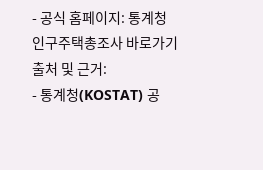- 공식 홈페이지: 통계청 인구주택총조사 바로가기
출처 및 근거:
- 통계청(KOSTAT) 공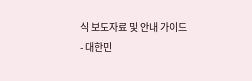식 보도자료 및 안내 가이드
- 대한민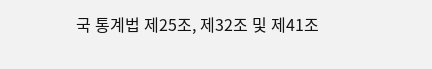국 통계법 제25조, 제32조 및 제41조